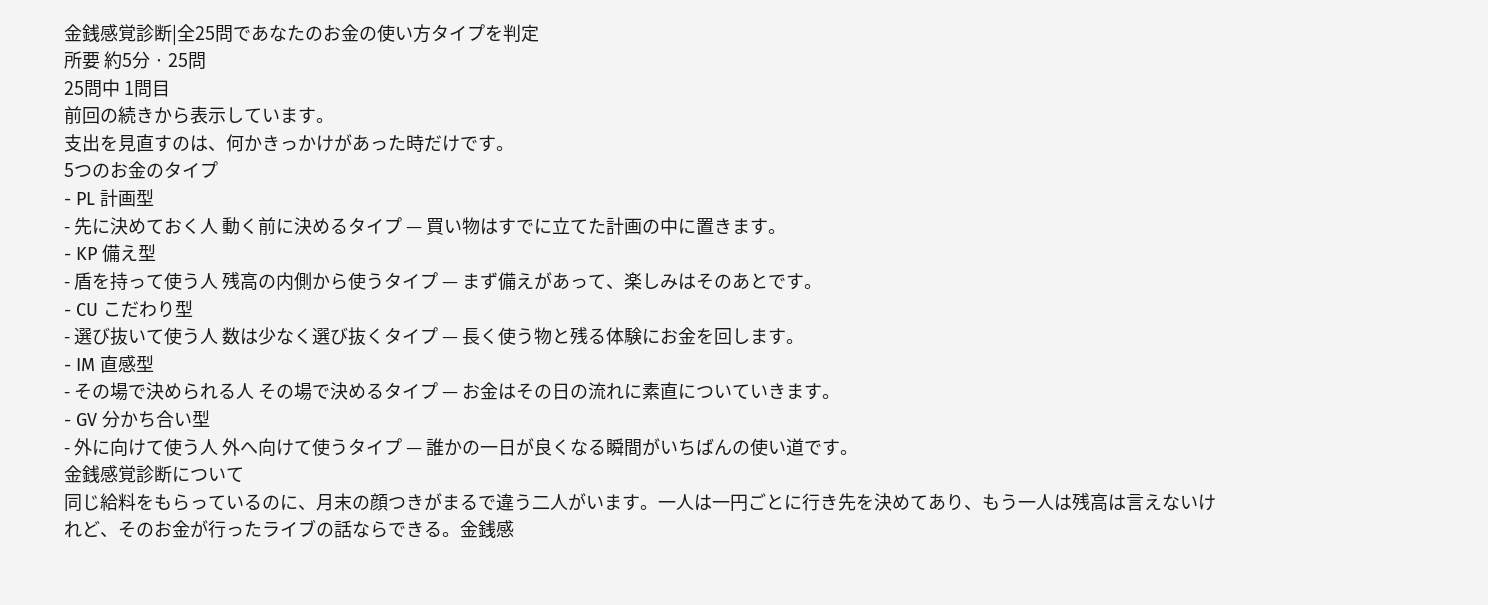金銭感覚診断|全25問であなたのお金の使い方タイプを判定
所要 約5分 · 25問
25問中 1問目
前回の続きから表示しています。
支出を見直すのは、何かきっかけがあった時だけです。
5つのお金のタイプ
- PL 計画型
- 先に決めておく人 動く前に決めるタイプ — 買い物はすでに立てた計画の中に置きます。
- KP 備え型
- 盾を持って使う人 残高の内側から使うタイプ — まず備えがあって、楽しみはそのあとです。
- CU こだわり型
- 選び抜いて使う人 数は少なく選び抜くタイプ — 長く使う物と残る体験にお金を回します。
- IM 直感型
- その場で決められる人 その場で決めるタイプ — お金はその日の流れに素直についていきます。
- GV 分かち合い型
- 外に向けて使う人 外へ向けて使うタイプ — 誰かの一日が良くなる瞬間がいちばんの使い道です。
金銭感覚診断について
同じ給料をもらっているのに、月末の顔つきがまるで違う二人がいます。一人は一円ごとに行き先を決めてあり、もう一人は残高は言えないけれど、そのお金が行ったライブの話ならできる。金銭感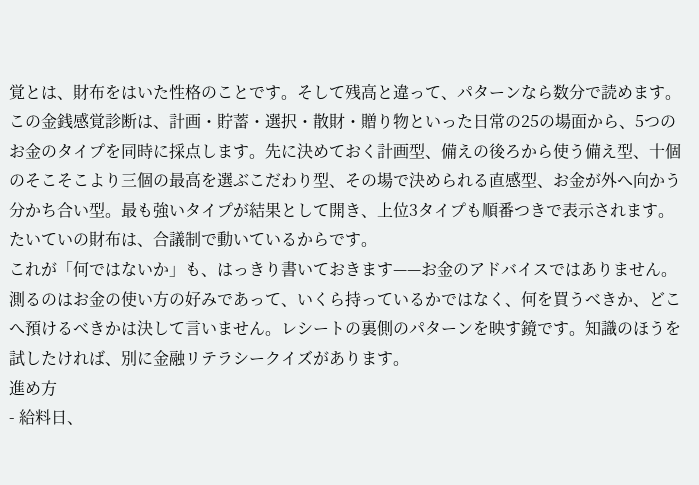覚とは、財布をはいた性格のことです。そして残高と違って、パターンなら数分で読めます。
この金銭感覚診断は、計画・貯蓄・選択・散財・贈り物といった日常の25の場面から、5つのお金のタイプを同時に採点します。先に決めておく計画型、備えの後ろから使う備え型、十個のそこそこより三個の最高を選ぶこだわり型、その場で決められる直感型、お金が外へ向かう分かち合い型。最も強いタイプが結果として開き、上位3タイプも順番つきで表示されます。たいていの財布は、合議制で動いているからです。
これが「何ではないか」も、はっきり書いておきます——お金のアドバイスではありません。測るのはお金の使い方の好みであって、いくら持っているかではなく、何を買うべきか、どこへ預けるべきかは決して言いません。レシートの裏側のパターンを映す鏡です。知識のほうを試したければ、別に金融リテラシークイズがあります。
進め方
- 給料日、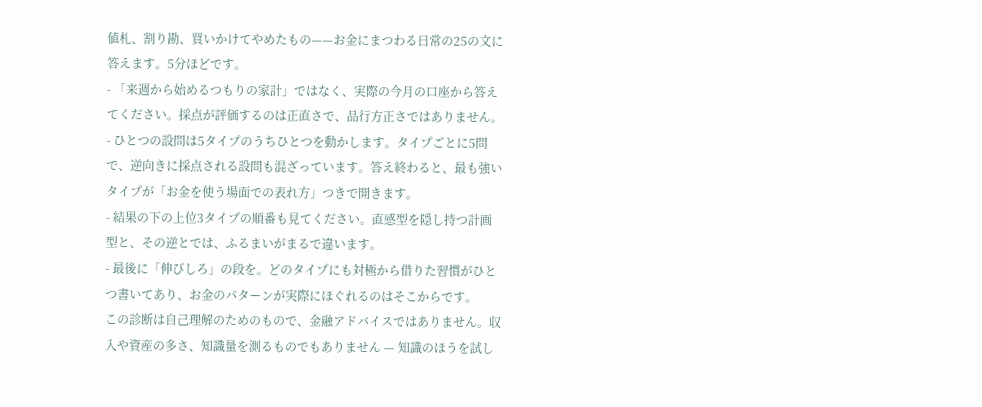値札、割り勘、買いかけてやめたもの——お金にまつわる日常の25の文に答えます。5分ほどです。
- 「来週から始めるつもりの家計」ではなく、実際の今月の口座から答えてください。採点が評価するのは正直さで、品行方正さではありません。
- ひとつの設問は5タイプのうちひとつを動かします。タイプごとに5問で、逆向きに採点される設問も混ざっています。答え終わると、最も強いタイプが「お金を使う場面での表れ方」つきで開きます。
- 結果の下の上位3タイプの順番も見てください。直感型を隠し持つ計画型と、その逆とでは、ふるまいがまるで違います。
- 最後に「伸びしろ」の段を。どのタイプにも対極から借りた習慣がひとつ書いてあり、お金のパターンが実際にほぐれるのはそこからです。
この診断は自己理解のためのもので、金融アドバイスではありません。収入や資産の多さ、知識量を測るものでもありません — 知識のほうを試し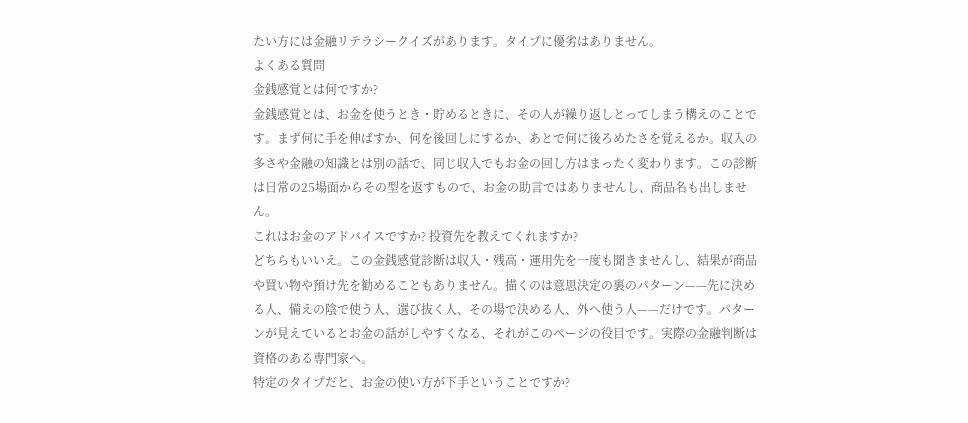たい方には金融リテラシークイズがあります。タイプに優劣はありません。
よくある質問
金銭感覚とは何ですか?
金銭感覚とは、お金を使うとき・貯めるときに、その人が繰り返しとってしまう構えのことです。まず何に手を伸ばすか、何を後回しにするか、あとで何に後ろめたさを覚えるか。収入の多さや金融の知識とは別の話で、同じ収入でもお金の回し方はまったく変わります。この診断は日常の25場面からその型を返すもので、お金の助言ではありませんし、商品名も出しません。
これはお金のアドバイスですか? 投資先を教えてくれますか?
どちらもいいえ。この金銭感覚診断は収入・残高・運用先を一度も聞きませんし、結果が商品や買い物や預け先を勧めることもありません。描くのは意思決定の裏のパターン——先に決める人、備えの陰で使う人、選び抜く人、その場で決める人、外へ使う人——だけです。パターンが見えているとお金の話がしやすくなる、それがこのページの役目です。実際の金融判断は資格のある専門家へ。
特定のタイプだと、お金の使い方が下手ということですか?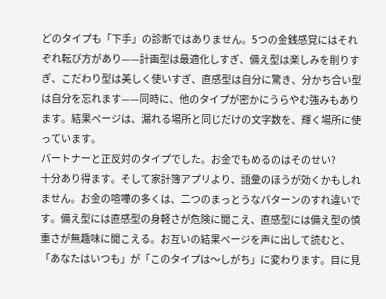どのタイプも「下手」の診断ではありません。5つの金銭感覚にはそれぞれ転び方があり——計画型は最適化しすぎ、備え型は楽しみを削りすぎ、こだわり型は美しく使いすぎ、直感型は自分に驚き、分かち合い型は自分を忘れます——同時に、他のタイプが密かにうらやむ強みもあります。結果ページは、漏れる場所と同じだけの文字数を、輝く場所に使っています。
パートナーと正反対のタイプでした。お金でもめるのはそのせい?
十分あり得ます。そして家計簿アプリより、語彙のほうが効くかもしれません。お金の喧嘩の多くは、二つのまっとうなパターンのすれ違いです。備え型には直感型の身軽さが危険に聞こえ、直感型には備え型の慎重さが無趣味に聞こえる。お互いの結果ページを声に出して読むと、「あなたはいつも」が「このタイプは〜しがち」に変わります。目に見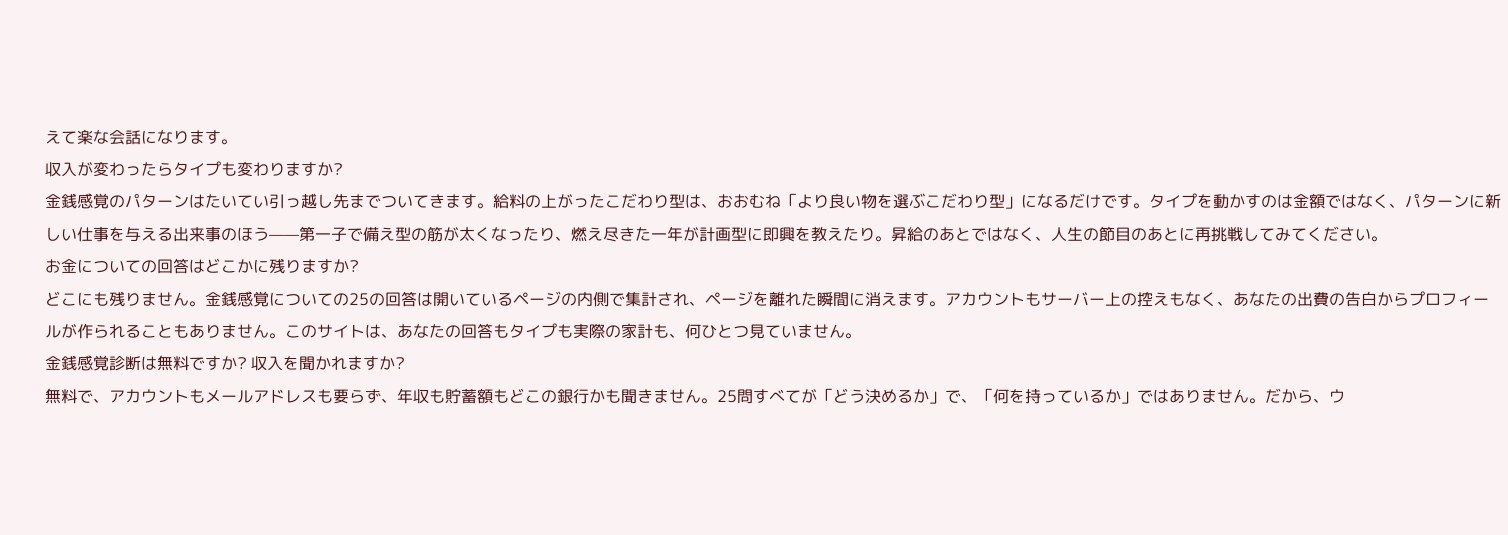えて楽な会話になります。
収入が変わったらタイプも変わりますか?
金銭感覚のパターンはたいてい引っ越し先までついてきます。給料の上がったこだわり型は、おおむね「より良い物を選ぶこだわり型」になるだけです。タイプを動かすのは金額ではなく、パターンに新しい仕事を与える出来事のほう——第一子で備え型の筋が太くなったり、燃え尽きた一年が計画型に即興を教えたり。昇給のあとではなく、人生の節目のあとに再挑戦してみてください。
お金についての回答はどこかに残りますか?
どこにも残りません。金銭感覚についての25の回答は開いているページの内側で集計され、ページを離れた瞬間に消えます。アカウントもサーバー上の控えもなく、あなたの出費の告白からプロフィールが作られることもありません。このサイトは、あなたの回答もタイプも実際の家計も、何ひとつ見ていません。
金銭感覚診断は無料ですか? 収入を聞かれますか?
無料で、アカウントもメールアドレスも要らず、年収も貯蓄額もどこの銀行かも聞きません。25問すべてが「どう決めるか」で、「何を持っているか」ではありません。だから、ウ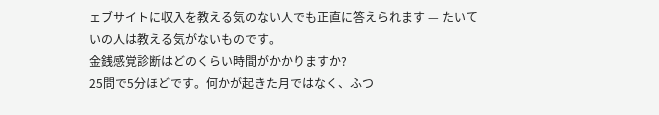ェブサイトに収入を教える気のない人でも正直に答えられます — たいていの人は教える気がないものです。
金銭感覚診断はどのくらい時間がかかりますか?
25問で5分ほどです。何かが起きた月ではなく、ふつ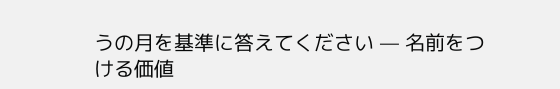うの月を基準に答えてください — 名前をつける価値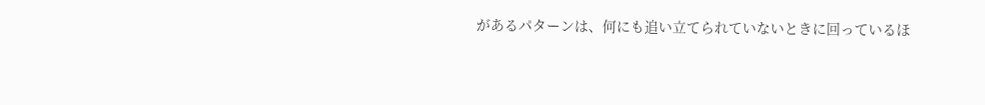があるパターンは、何にも追い立てられていないときに回っているほ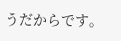うだからです。